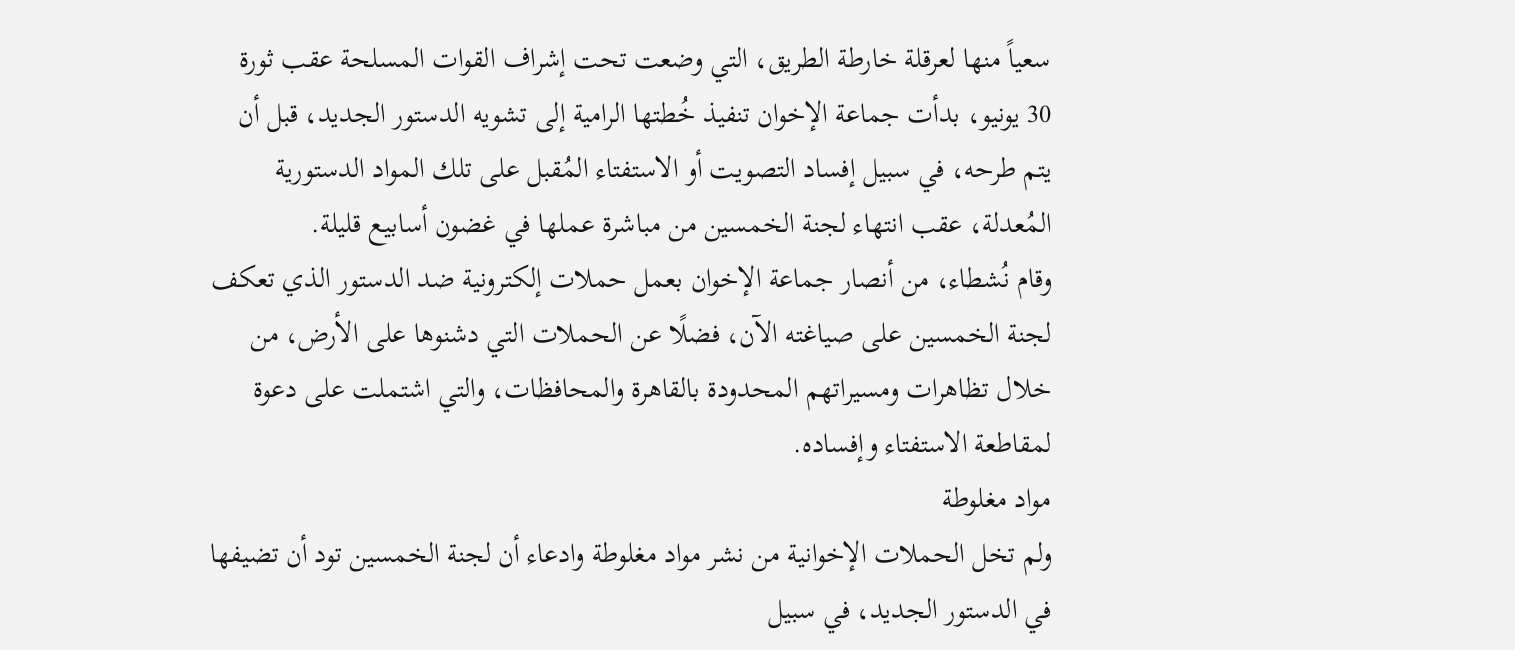سعياً منها لعرقلة خارطة الطريق، التي وضعت تحت إشراف القوات المسلحة عقب ثورة 30 يونيو، بدأت جماعة الإخوان تنفيذ خُطتها الرامية إلى تشويه الدستور الجديد، قبل أن يتم طرحه، في سبيل إفساد التصويت أو الاستفتاء المُقبل على تلك المواد الدستورية المُعدلة، عقب انتهاء لجنة الخمسين من مباشرة عملها في غضون أسابيع قليلة.
وقام نُشطاء، من أنصار جماعة الإخوان بعمل حملات إلكترونية ضد الدستور الذي تعكف لجنة الخمسين على صياغته الآن، فضلًا عن الحملات التي دشنوها على الأرض، من خلال تظاهرات ومسيراتهم المحدودة بالقاهرة والمحافظات، والتي اشتملت على دعوة لمقاطعة الاستفتاء وإفساده.
مواد مغلوطة
ولم تخل الحملات الإخوانية من نشر مواد مغلوطة وادعاء أن لجنة الخمسين تود أن تضيفها في الدستور الجديد، في سبيل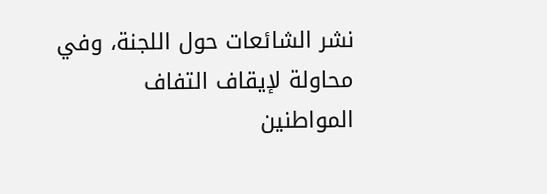نشر الشائعات حول اللجنة، وفي محاولة لإيقاف التفاف المواطنين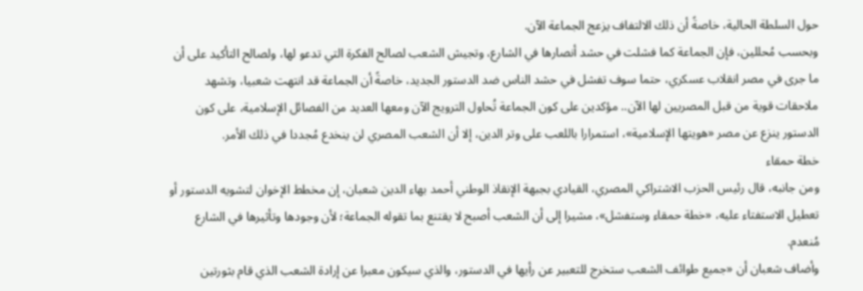حول السلطة الحالية، خاصةً أن ذلك الالتفاف يزعج الجماعة الآن.
وبحسب مُحللين، فإن الجماعة كما فشلت في حشد أنصارها في الشارع، وتجيش الشعب لصالح الفكرة التي تدعو لها، ولصالح التأكيد على أن ما جرى في مصر انقلاب عسكري، حتما سوف تفشل في حشد الناس ضد الدستور الجديد، خاصةً أن الجماعة قد انتهت شعبيا، وتشهد ملاحقات قوية من قبل المصريين لها الآن.. مؤكدين على كون الجماعة تُحاول الترويج الآن ومعها العديد من الفصائل الإسلامية، على كون الدستور ينزع عن مصر «هويتها الإسلامية»، استمرارا باللعب على وتر الدين، إلا أن الشعب المصري لن ينخدع مُجددا في ذلك الأمر.
خطة حمقاء
ومن جانبه، قال رئيس الحزب الاشتراكي المصري، القيادي بجبهة الإنقاذ الوطني أحمد بهاء الدين شعبان، إن مخطط الإخوان لتشويه الدستور أو تعطيل الاستفتاء عليه، «خطة حمقاء وستفشل»، مشيرا إلى أن الشعب أصبح لا يقتنع بما تقوله الجماعة؛ لأن وجودها وتأثيرها في الشارع مُنعدم.
وأضاف شعبان أن «جميع طوائف الشعب ستخرج للتعبير عن رأيها في الدستور، والذي سيكون معبرا عن إرادة الشعب الذي قام بثورتين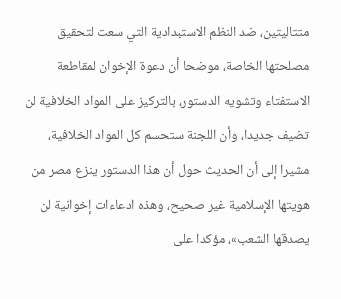متتاليتين، ضد النظم الاستبدادية التي سعت لتحقيق مصلحتها الخاصة، موضحا أن دعوة الإخوان لمقاطعة الاستفتاء وتشويه الدستور، بالتركيز على المواد الخلافية لن تضيف جديدا، وأن اللجنة ستحسم كل المواد الخلافية، مشيرا إلى أن الحديث حول أن هذا الدستور ينزع مصر من هويتها الإسلامية غير صحيح، وهذه ادعاءات إخوانية لن يصدقها الشعب»، مؤكدا على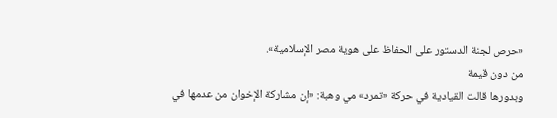«حرص لجنة الدستور على الحفاظ على هوية مصر الإسلامية».
من دون قيمة
وبدورها قالت القيادية في حركة «تمرد» مي وهبة: «إن مشاركة الإخوان من عدمها في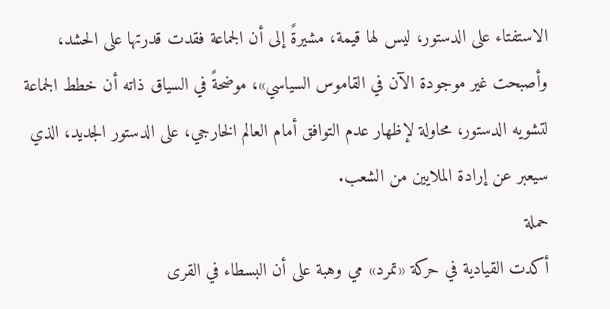الاستفتاء على الدستور، ليس لها قيمة، مشيرةً إلى أن الجماعة فقدت قدرتها على الحشد، وأصبحت غير موجودة الآن في القاموس السياسي»، موضحةً في السياق ذاته أن خطط الجماعة لتشويه الدستور، محاولة لإظهار عدم التوافق أمام العالم الخارجي، على الدستور الجديد، الذي سيعبر عن إرادة الملايين من الشعب.
حملة
أكدت القيادية في حركة «تمرد» مي وهبة على أن البسطاء في القرى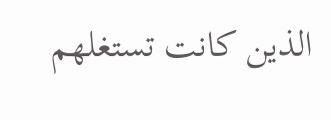الذين كانت تستغلهم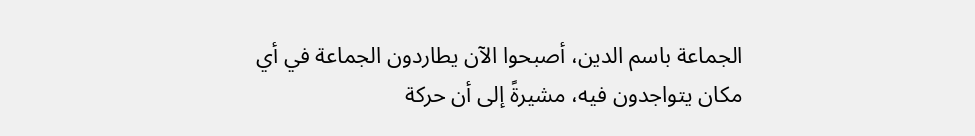الجماعة باسم الدين، أصبحوا الآن يطاردون الجماعة في أي مكان يتواجدون فيه، مشيرةً إلى أن حركة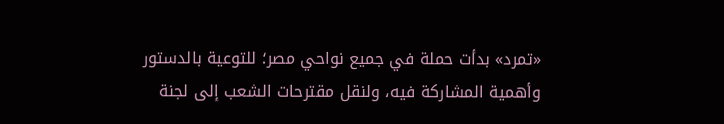«تمرد» بدأت حملة في جميع نواحي مصر؛ للتوعية بالدستور وأهمية المشاركة فيه، ولنقل مقترحات الشعب إلى لجنة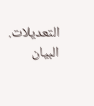التعديلات. البيان